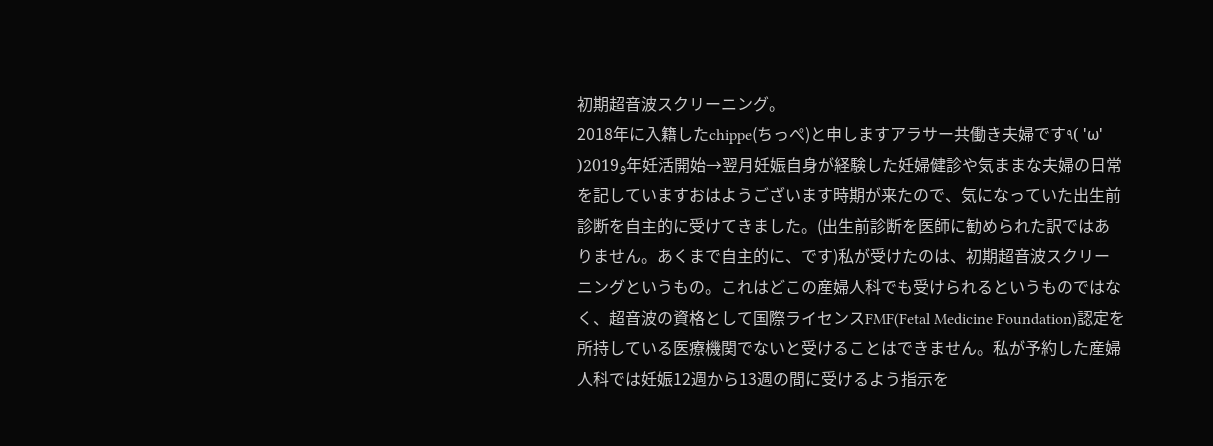初期超音波スクリーニング。
2018年に入籍したchippe(ちっぺ)と申しますアラサー共働き夫婦です٩( 'ω' )و2019年妊活開始→翌月妊娠自身が経験した妊婦健診や気ままな夫婦の日常を記していますおはようございます時期が来たので、気になっていた出生前診断を自主的に受けてきました。(出生前診断を医師に勧められた訳ではありません。あくまで自主的に、です)私が受けたのは、初期超音波スクリーニングというもの。これはどこの産婦人科でも受けられるというものではなく、超音波の資格として国際ライセンスFMF(Fetal Medicine Foundation)認定を所持している医療機関でないと受けることはできません。私が予約した産婦人科では妊娠12週から13週の間に受けるよう指示を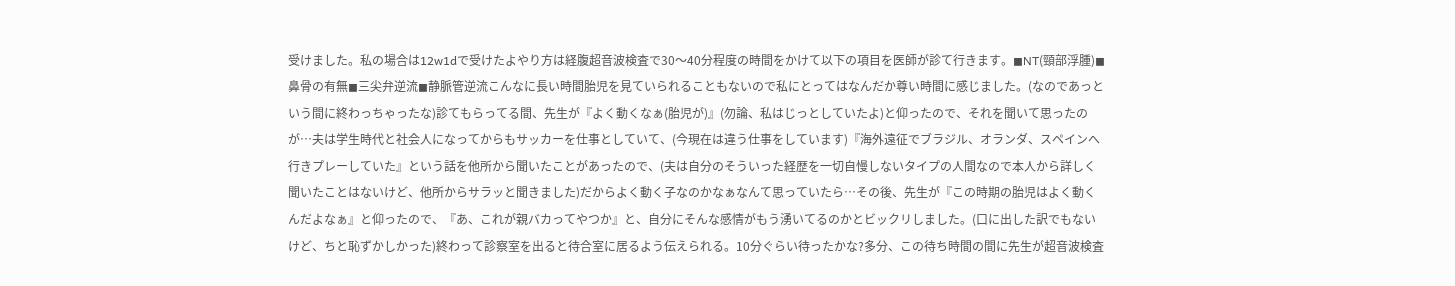受けました。私の場合は12w1dで受けたよやり方は経腹超音波検査で30〜40分程度の時間をかけて以下の項目を医師が診て行きます。◼NT(頸部浮腫)◼鼻骨の有無◼三尖弁逆流◼静脈管逆流こんなに長い時間胎児を見ていられることもないので私にとってはなんだか尊い時間に感じました。(なのであっという間に終わっちゃったな)診てもらってる間、先生が『よく動くなぁ(胎児が)』(勿論、私はじっとしていたよ)と仰ったので、それを聞いて思ったのが…夫は学生時代と社会人になってからもサッカーを仕事としていて、(今現在は違う仕事をしています)『海外遠征でブラジル、オランダ、スペインへ行きプレーしていた』という話を他所から聞いたことがあったので、(夫は自分のそういった経歴を一切自慢しないタイプの人間なので本人から詳しく聞いたことはないけど、他所からサラッと聞きました)だからよく動く子なのかなぁなんて思っていたら…その後、先生が『この時期の胎児はよく動くんだよなぁ』と仰ったので、『あ、これが親バカってやつか』と、自分にそんな感情がもう湧いてるのかとビックリしました。(口に出した訳でもないけど、ちと恥ずかしかった)終わって診察室を出ると待合室に居るよう伝えられる。10分ぐらい待ったかな?多分、この待ち時間の間に先生が超音波検査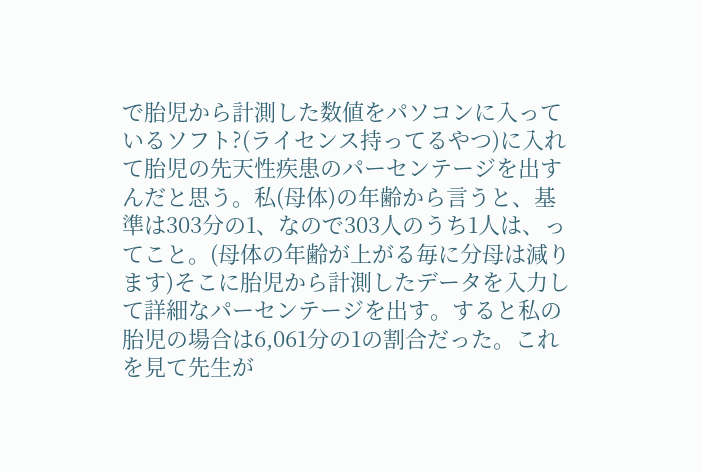で胎児から計測した数値をパソコンに入っているソフト?(ライセンス持ってるやつ)に入れて胎児の先天性疾患のパーセンテージを出すんだと思う。私(母体)の年齢から言うと、基準は303分の1、なので303人のうち1人は、ってこと。(母体の年齢が上がる毎に分母は減ります)そこに胎児から計測したデータを入力して詳細なパーセンテージを出す。すると私の胎児の場合は6,061分の1の割合だった。これを見て先生が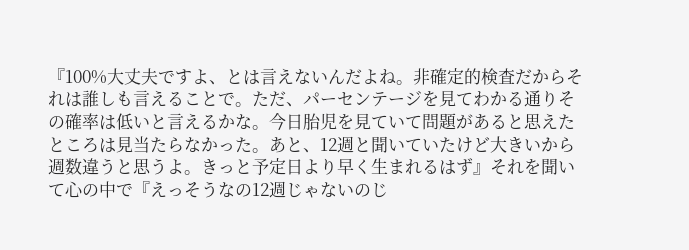『100%大丈夫ですよ、とは言えないんだよね。非確定的検査だからそれは誰しも言えることで。ただ、パーセンテージを見てわかる通りその確率は低いと言えるかな。今日胎児を見ていて問題があると思えたところは見当たらなかった。あと、12週と聞いていたけど大きいから週数違うと思うよ。きっと予定日より早く生まれるはず』それを聞いて心の中で『えっそうなの12週じゃないのじ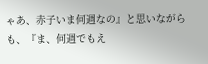ゃあ、赤子いま何週なの』と思いながらも、『ま、何週でもえ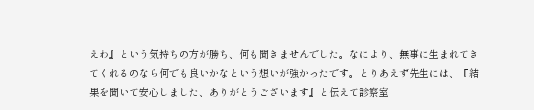えわ』という気持ちの方が勝ち、何も聞きませんでした。なにより、無事に生まれてきてくれるのなら何でも良いかなという想いが強かったです。とりあえず先生には、『結果を聞いて安心しました、ありがとうございます』と伝えて診察室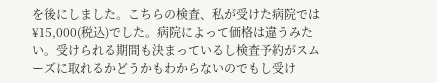を後にしました。こちらの検査、私が受けた病院では¥15,000(税込)でした。病院によって価格は違うみたい。受けられる期間も決まっているし検査予約がスムーズに取れるかどうかもわからないのでもし受け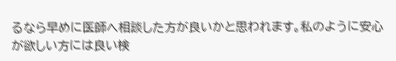るなら早めに医師へ相談した方が良いかと思われます。私のように安心が欲しい方には良い検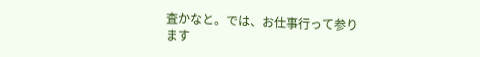査かなと。では、お仕事行って参ります